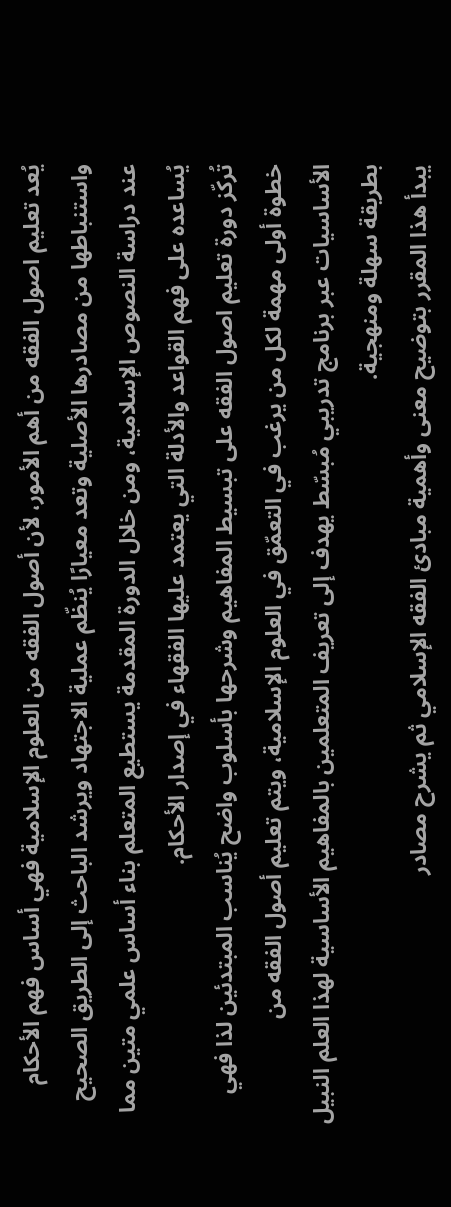يُعد تعليم اصول الفقه من أهم الأمور، لأن أصول الفقه من العلوم الإسلامية فهي أساس فهم الأحكام واستنباطها من مصادرها الأصلية وتعد معيارًا يُنظّم عملية الاجتهاد ويرشد الباحث إلى الطريق الصحيح عند دراسة النصوص الإسلامية، ومن خلال الدورة المقدمة يستطيع المتعلم بناء أساس علمي متين مما يُساعده على فهم القواعد والأدلة التي يعتمد عليها الفقهاء في إصدار الأحكام.
تُركّز دورة تعليم اصول الفقه على تبسيط المفاهيم وشرحها بأسلوب واضح يُناسب المبتدئين لذا فهي خطوة أولى مهمة لكل من يرغب في التعمّق في العلوم الإسلامية، ويتم تعليم أصول الفقه من الأساسيات عبر برنامج تدريبي مُبسّط يهدف إلى تعريف المتعلمين بالمفاهيم الأساسية لهذا العلم النبيل بطريقة سهلة ومنهجية.
يبدأ هذا المقرر بتوضيح معنى وأهمية مبادئ الفقه الإسلامي ثم يشرح مصادر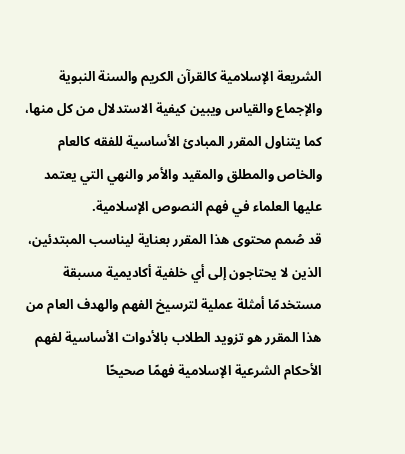الشريعة الإسلامية كالقرآن الكريم والسنة النبوية والإجماع والقياس ويبين كيفية الاستدلال من كل منها، كما يتناول المقرر المبادئ الأساسية للفقه كالعام والخاص والمطلق والمقيد والأمر والنهي التي يعتمد عليها العلماء في فهم النصوص الإسلامية.
قد صُمم محتوى هذا المقرر بعناية ليناسب المبتدئين، الذين لا يحتاجون إلى أي خلفية أكاديمية مسبقة مستخدمًا أمثلة عملية لترسيخ الفهم والهدف العام من هذا المقرر هو تزويد الطلاب بالأدوات الأساسية لفهم الأحكام الشرعية الإسلامية فهمًا صحيحًا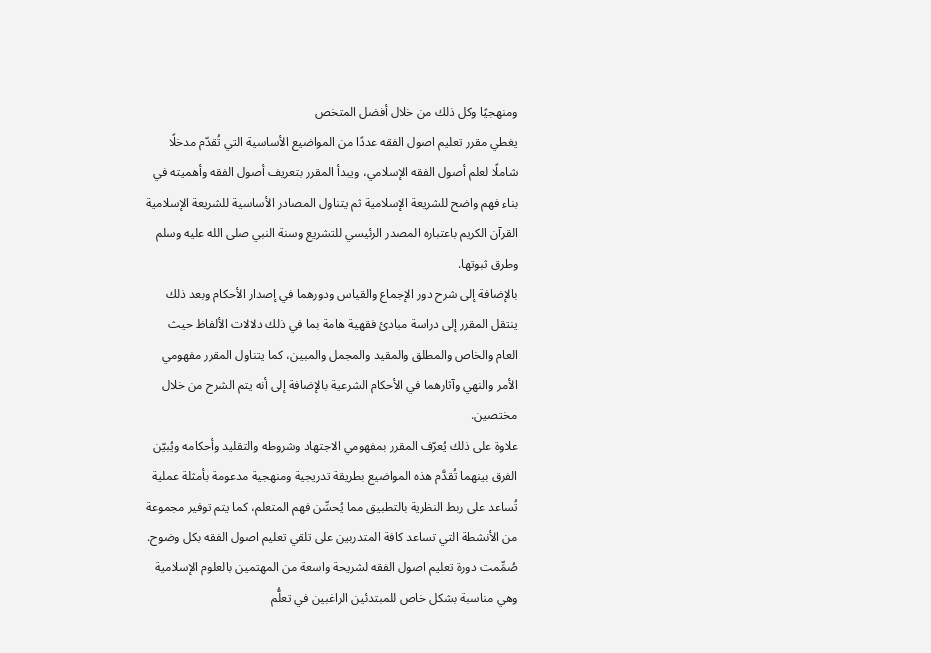ومنهجيًا وكل ذلك من خلال أفضل المتخص
يغطي مقرر تعليم اصول الفقه عددًا من المواضيع الأساسية التي تُقدّم مدخلًا شاملًا لعلم أصول الفقه الإسلامي، ويبدأ المقرر بتعريف أصول الفقه وأهميته في بناء فهم واضح للشريعة الإسلامية ثم يتناول المصادر الأساسية للشريعة الإسلامية القرآن الكريم باعتباره المصدر الرئيسي للتشريع وسنة النبي صلى الله عليه وسلم وطرق ثبوتها.
بالإضافة إلى شرح دور الإجماع والقياس ودورهما في إصدار الأحكام وبعد ذلك ينتقل المقرر إلى دراسة مبادئ فقهية هامة بما في ذلك دلالات الألفاظ حيث العام والخاص والمطلق والمقيد والمجمل والمبين، كما يتناول المقرر مفهومي الأمر والنهي وآثارهما في الأحكام الشرعية بالإضافة إلى أنه يتم الشرح من خلال مختصين.
علاوة على ذلك يُعرّف المقرر بمفهومي الاجتهاد وشروطه والتقليد وأحكامه ويُبيّن الفرق بينهما تُقدَّم هذه المواضيع بطريقة تدريجية ومنهجية مدعومة بأمثلة عملية تُساعد على ربط النظرية بالتطبيق مما يُحسِّن فهم المتعلم، كما يتم توفير مجموعة من الأنشطة التي تساعد كافة المتدربين على تلقي تعليم اصول الفقه بكل وضوح.
صُمِّمت دورة تعليم اصول الفقه لشريحة واسعة من المهتمين بالعلوم الإسلامية وهي مناسبة بشكل خاص للمبتدئين الراغبين في تعلُّم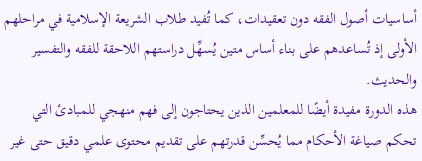أساسيات أصول الفقه دون تعقيدات، كما تُفيد طلاب الشريعة الإسلامية في مراحلهم الأولى إذ تُساعدهم على بناء أساس متين يُسهِّل دراستهم اللاحقة للفقه والتفسير والحديث.
هذه الدورة مفيدة أيضًا للمعلمين الذين يحتاجون إلى فهم منهجي للمبادئ التي تحكم صياغة الأحكام مما يُحسِّن قدرتهم على تقديم محتوى علمي دقيق حتى غير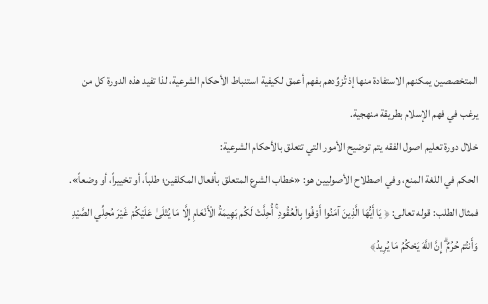المتخصصين يمكنهم الاستفادة منها إذ تُزوِّدهم بفهم أعمق لكيفية استنباط الأحكام الشرعية، لذا تفيد هذه الدورة كل من يرغب في فهم الإسلام بطريقة منهجية.
خلال دورة تعليم اصول الفقه يتم توضيح الأمور التي تتعلق بالأحكام الشرعية:
الحكم في اللغة المنع، وفي اصطلاح الأصوليين هو: «خطاب الشرع المتعلق بأفعال المكلفين؛ طلباً، أو تخييراً، أو وضعاً».
فمثال الطلب: قوله تعالى: ﴿ يَا أَيُّهَا الَّذِينَ آمَنُوا أَوْفُوا بِالْعُقُودِ ۚ أُحِلَّتْ لَكُم بَهِيمَةُ الْأَنْعَامِ إِلَّا مَا يُتْلَىٰ عَلَيْكُمْ غَيْرَ مُحِلِّي الصَّيْدِ وَأَنتُمْ حُرُمٌ ۗ إِنَّ اللَّهَ يَحْكُمُ مَا يُرِيدُ﴾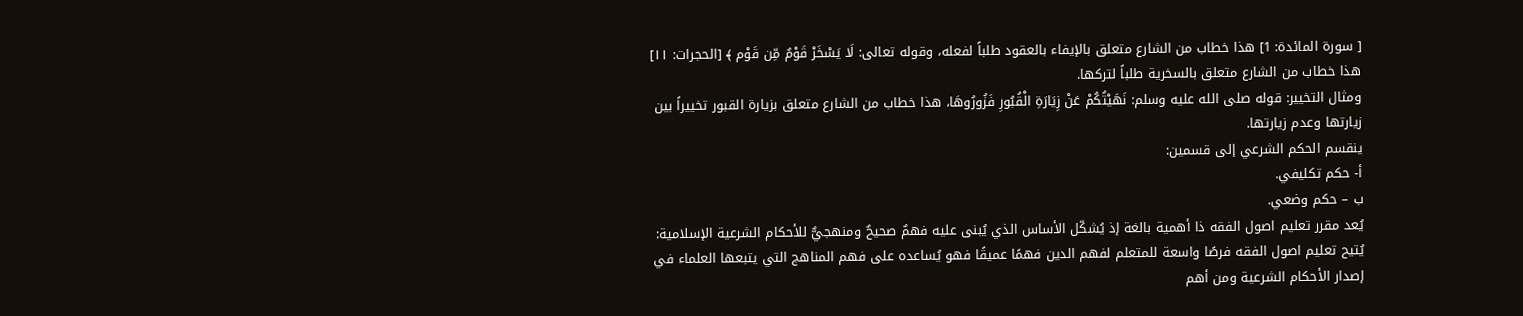[ سورة المائدة: 1] هذا خطاب من الشارع متعلق بالإيفاء بالعقود طلباً لفعله، وقوله تعالى: لَا يَسْخَرْ قَوْمٌ مِّن قَوْم ﴾ [الحجرات: ١١] هذا خطاب من الشارع متعلق بالسخرية طلباً لتركها.
ومثال التخيير: قوله صلى الله عليه وسلم: نَهَيْتُكُمْ عَنْ زِيَارَةِ الْقُبُورِ فَزُورُوهَا، هذا خطاب من الشارع متعلق بزيارة القبور تخييراً بين زيارتها وعدم زيارتها.
ينقسم الحكم الشرعي إلى قسمين:
أ- حكم تكليفي.
ب – حكم وضعي.
يُعد مقرر تعليم اصول الفقه ذا أهمية بالغة إذ يُشكّل الأساس الذي يُبنى عليه فهمٌ صحيحٌ ومنهجيٌّ للأحكام الشرعية الإسلامية:
يُتيح تعليم اصول الفقه فرصًا واسعة للمتعلم لفهم الدين فهمًا عميقًا فهو يُساعده على فهم المناهج التي يتبعها العلماء في إصدار الأحكام الشرعية ومن أهم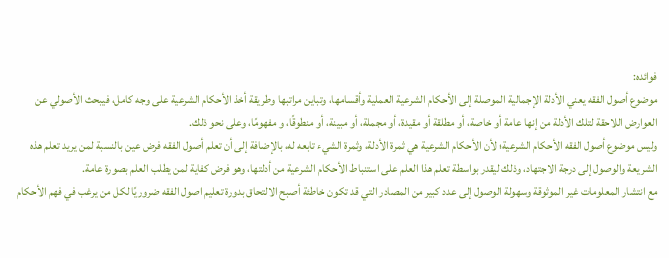فوائده:
موضوع أصول الفقه يعني الأدلة الإجمالية الموصلة إلى الأحكام الشرعية العملية وأقسامها، وتباين مراتبها وطريقة أخذ الأحكام الشرعية على وجه كامل، فيبحث الأصولي عن العوارض اللاحقة لتلك الأدلة من إنها عامة أو خاصة، أو مطلقة أو مقيدة، أو مجملة، أو مبينة، أو منطوقًا، و مفهومًا، وعلى نحو ذلك.
وليس موضوع أصول الفقه الأحكام الشرعية؛ لأن الأحكام الشرعية هي ثمرة الأدلة، وثمرة الشيء تابعه له، بالإضافة إلى أن تعلم أصول الفقه فرض عين بالنسبة لمن يريد تعلم هذه الشريعة والوصول إلى درجة الاجتهاد، وذلك ليقدر بواسطة تعلم هذا العلم على استنباط الأحكام الشرعية من أدلتها، وهو فرض كفاية لمن يطلب العلم بصورة عامة.
مع انتشار المعلومات غير الموثوقة وسهولة الوصول إلى عدد كبير من المصادر التي قد تكون خاطئة أصبح الالتحاق بدورة تعليم اصول الفقه ضروريًا لكل من يرغب في فهم الأحكام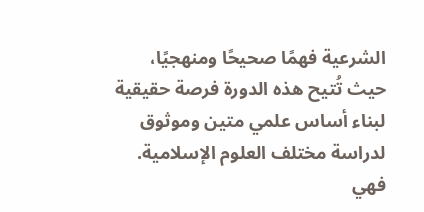الشرعية فهمًا صحيحًا ومنهجيًا، حيث تُتيح هذه الدورة فرصة حقيقية لبناء أساس علمي متين وموثوق لدراسة مختلف العلوم الإسلامية.
فهي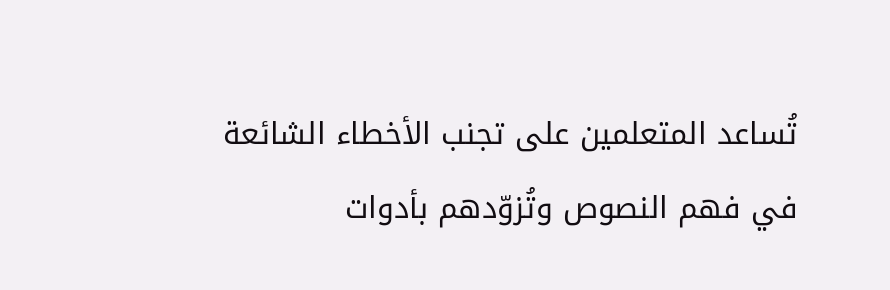تُساعد المتعلمين على تجنب الأخطاء الشائعة في فهم النصوص وتُزوّدهم بأدوات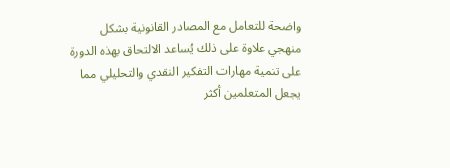واضحة للتعامل مع المصادر القانونية بشكل منهجي علاوة على ذلك يُساعد الالتحاق بهذه الدورة على تنمية مهارات التفكير النقدي والتحليلي مما يجعل المتعلمين أكثر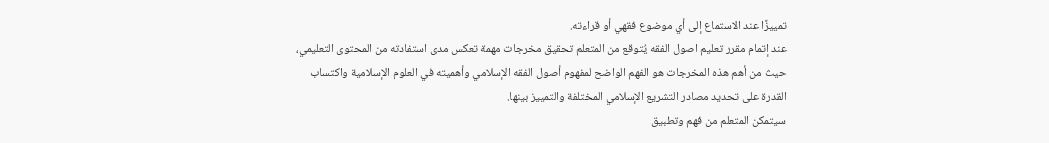تمييزًا عند الاستماع إلى أي موضوع فقهي أو قراءته.
عند إتمام مقرر تعليم اصول الفقه يُتوقع من المتعلم تحقيق مخرجات مهمة تعكس مدى استفادته من المحتوى التعليمي، حيث من أهم هذه المخرجات هو الفهم الواضح لمفهوم أصول الفقه الإسلامي وأهميته في العلوم الإسلامية واكتساب القدرة على تحديد مصادر التشريع الإسلامي المختلفة والتمييز بينها.
سيتمكن المتعلم من فهم وتطبيق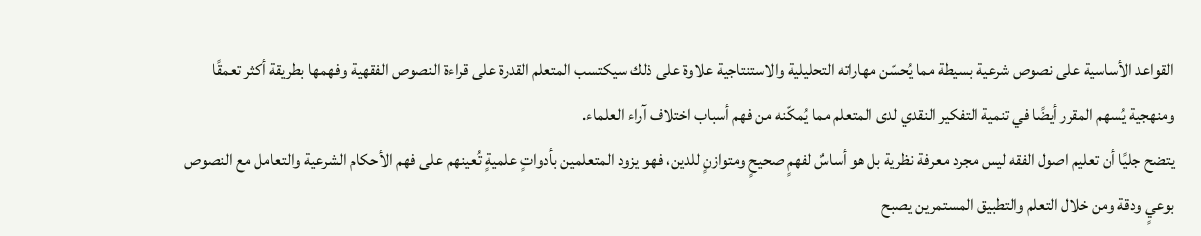القواعد الأساسية على نصوص شرعية بسيطة مما يُحسّن مهاراته التحليلية والاستنتاجية علاوة على ذلك سيكتسب المتعلم القدرة على قراءة النصوص الفقهية وفهمها بطريقة أكثر تعمقًا ومنهجية يُسهم المقرر أيضًا في تنمية التفكير النقدي لدى المتعلم مما يُمكّنه من فهم أسباب اختلاف آراء العلماء.
يتضح جليًا أن تعليم اصول الفقه ليس مجرد معرفة نظرية بل هو أساسٌ لفهمٍ صحيحٍ ومتوازنٍ للدين، فهو يزود المتعلمين بأدواتٍ علميةٍ تُعينهم على فهم الأحكام الشرعية والتعامل مع النصوص بوعيٍ ودقة ومن خلال التعلم والتطبيق المستمرين يصبح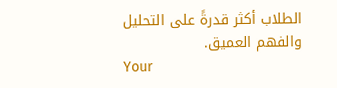الطلاب أكثر قدرةً على التحليل والفهم العميق.
Your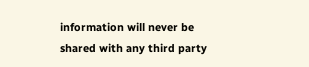information will never be shared with any third party